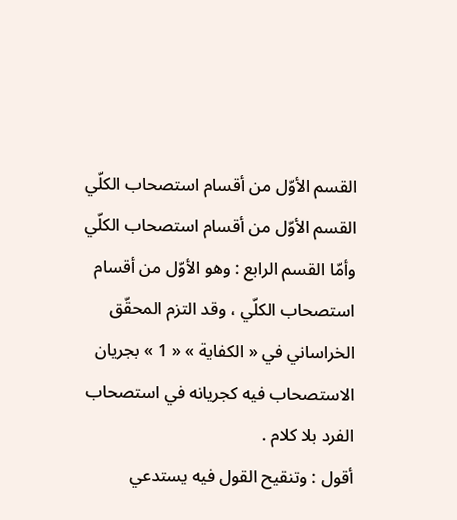القسم الأوّل من أقسام استصحاب الكلّي
القسم الأوّل من أقسام استصحاب الكلّي
وأمّا القسم الرابع : وهو الأوّل من أقسام استصحاب الكلّي ، وقد التزم المحقّق الخراساني في « الكفاية » « 1 » بجريان الاستصحاب فيه كجريانه في استصحاب الفرد بلا كلام .
أقول : وتنقيح القول فيه يستدعي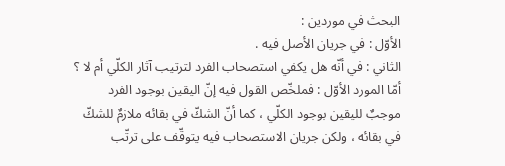البحث في موردين :
الأوّل : في جريان الأصل فيه .
الثاني : في أنّه هل يكفي استصحاب الفرد لترتيب آثار الكلّي أم لا ؟
أمّا المورد الأوّل : فملخّص القول فيه إنّ اليقين بوجود الفرد موجبٌ لليقين بوجود الكلّي ، كما أنّ الشكّ في بقائه ملازمٌ للشكّ في بقائه ، ولكن جريان الاستصحاب فيه يتوقّف على ترتّب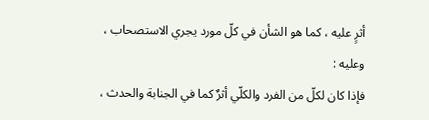أثرٍ عليه ، كما هو الشأن في كلّ مورد يجري الاستصحاب ، وعليه :
فإذا كان لكلّ من الفرد والكلّي أثرٌ كما في الجنابة والحدث ،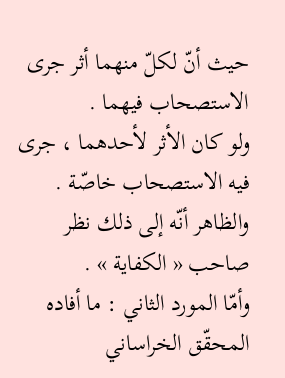حيث أنّ لكلّ منهما أثر جرى الاستصحاب فيهما .
ولو كان الأثر لأحدهما ، جرى فيه الاستصحاب خاصّة .
والظاهر أنّه إلى ذلك نظر صاحب « الكفاية » .
وأمّا المورد الثاني : ما أفاده المحقّق الخراساني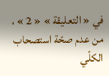في « التعليقة » « 2 » ، من عدم صحّة استصحاب الكلّي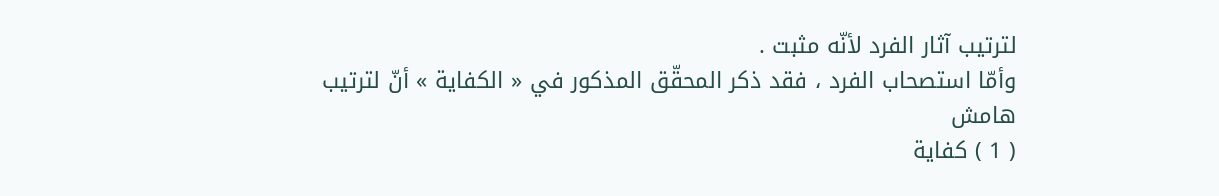لترتيب آثار الفرد لأنّه مثبت .
وأمّا استصحاب الفرد ، فقد ذكر المحقّق المذكور في « الكفاية » أنّ لترتيب
هامش
( 1 ) كفاية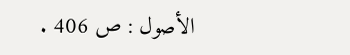الأصول : ص 406 .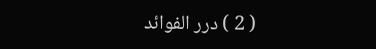( 2 ) درر الفوائد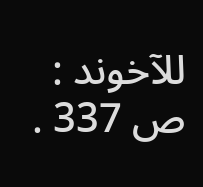للآخوند : ص 337 .